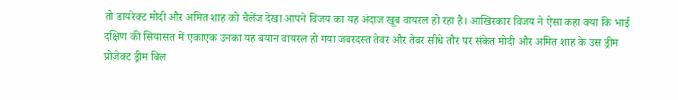तो डायरेक्ट मोदी और अमित शाह को चैलेंज देखा आपने विजय का यह अंदाज खूब वायरल हो रहा है। आखिरकार विजय ने ऐसा कहा क्या कि भाई दक्षिण की सियासत में एकाएक उनका यह बयान वायरल हो गया जबरदस्त तेवर और तेवर सीधे तौर पर संकेत मोदी और अमित शाह के उस ड्रीम प्रोजेक्ट ड्रीम बिल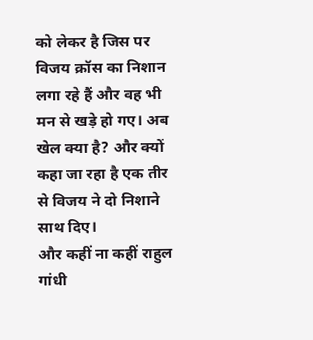को लेकर है जिस पर विजय क्रॉस का निशान लगा रहे हैं और वह भी मन से खड़े हो गए। अब खेल क्या है? और क्यों कहा जा रहा है एक तीर से विजय ने दो निशाने साथ दिए।
और कहीं ना कहीं राहुल गांधी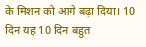के मिशन को आगे बढ़ा दिया। 10 दिन यह 10 दिन बहुत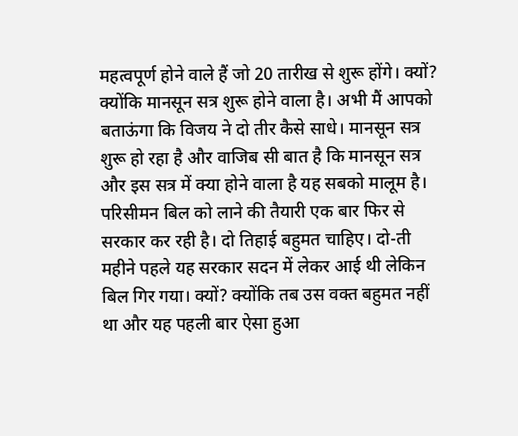महत्वपूर्ण होने वाले हैं जो 20 तारीख से शुरू होंगे। क्यों? क्योंकि मानसून सत्र शुरू होने वाला है। अभी मैं आपको बताऊंगा कि विजय ने दो तीर कैसे साधे। मानसून सत्र शुरू हो रहा है और वाजिब सी बात है कि मानसून सत्र और इस सत्र में क्या होने वाला है यह सबको मालूम है।
परिसीमन बिल को लाने की तैयारी एक बार फिर से सरकार कर रही है। दो तिहाई बहुमत चाहिए। दो-ती महीने पहले यह सरकार सदन में लेकर आई थी लेकिन बिल गिर गया। क्यों? क्योंकि तब उस वक्त बहुमत नहीं था और यह पहली बार ऐसा हुआ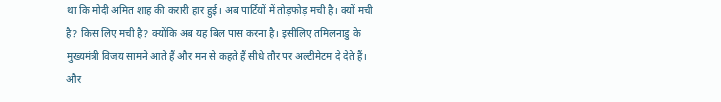था कि मोदी अमित शाह की करारी हार हुई। अब पार्टियों में तोड़फोड़ मची है। क्यों मची है? किस लिए मची है? क्योंकि अब यह बिल पास करना है। इसीलिए तमिलनाडु के मुख्यमंत्री विजय सामने आते हैं और मन से कहते हैं सीधे तौर पर अल्टीमेटम दे देते हैं। और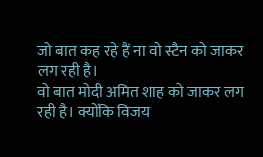जो बात कह रहे हैं ना वो स्टैन को जाकर लग रही है।
वो बात मोदी अमित शाह को जाकर लग रही है। क्योंकि विजय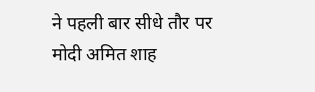ने पहली बार सीधे तौर पर मोदी अमित शाह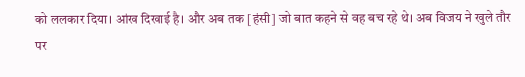को ललकार दिया। आंख दिखाई है। और अब तक [हंसी] जो बात कहने से वह बच रहे थे। अब विजय ने खुले तौर पर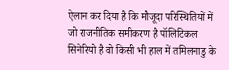ऐलान कर दिया है कि मौजूदा परिस्थितियों में जो राजनीतिक समीकरण है पॉलिटिकल सिनेरियो है वो किसी भी हाल में तमिलनाडु के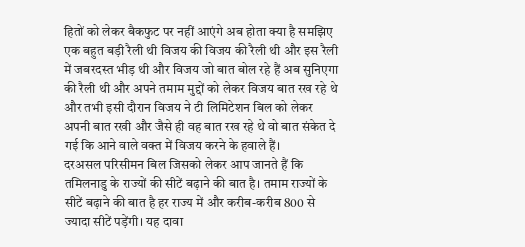हितों को लेकर बैकफुट पर नहीं आएंगे अब होता क्या है समझिए एक बहुत बड़ी रैली थी विजय की विजय की रैली थी और इस रैली में जबरदस्त भीड़ थी और विजय जो बात बोल रहे हैं अब सुनिएगा की रैली थी और अपने तमाम मुद्दों को लेकर विजय बात रख रहे थे और तभी इसी दौरान विजय ने टी लिमिटेशन बिल को लेकर अपनी बात रखी और जैसे ही वह बात रख रहे थे वो बात संकेत दे गई कि आने वाले वक्त में विजय करने के हवाले हैं।
दरअसल परिसीमन बिल जिसको लेकर आप जानते हैं कि तमिलनाडु के राज्यों की सीटें बढ़ाने की बात है। तमाम राज्यों के सीटें बढ़ाने की बात है हर राज्य में और करीब-करीब 800 से ज्यादा सीटें पड़ेंगी। यह दावा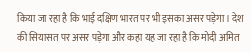किया जा रहा है कि भाई दक्षिण भारत पर भी इसका असर पड़ेगा। देश की सियासत पर असर पड़ेगा और कहा यह जा रहा है कि मोदी अमित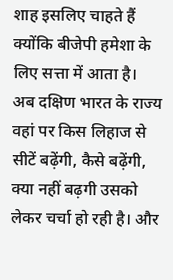शाह इसलिए चाहते हैं क्योंकि बीजेपी हमेशा के लिए सत्ता में आता है।
अब दक्षिण भारत के राज्य वहां पर किस लिहाज से सीटें बढ़ेंगी, कैसे बढ़ेंगी, क्या नहीं बढ़गी उसको लेकर चर्चा हो रही है। और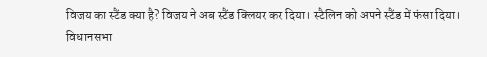विजय का स्टैंड क्या है? विजय ने अब स्टैंड क्लियर कर दिया। स्टैलिन को अपने स्टैंड में फंसा दिया। विधानसभा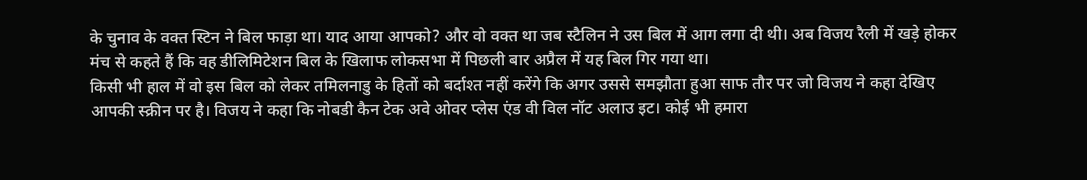के चुनाव के वक्त स्टिन ने बिल फाड़ा था। याद आया आपको? और वो वक्त था जब स्टैलिन ने उस बिल में आग लगा दी थी। अब विजय रैली में खड़े होकर मंच से कहते हैं कि वह डीलिमिटेशन बिल के खिलाफ लोकसभा में पिछली बार अप्रैल में यह बिल गिर गया था।
किसी भी हाल में वो इस बिल को लेकर तमिलनाडु के हितों को बर्दाश्त नहीं करेंगे कि अगर उससे समझौता हुआ साफ तौर पर जो विजय ने कहा देखिए आपकी स्क्रीन पर है। विजय ने कहा कि नोबडी कैन टेक अवे ओवर प्लेस एंड वी विल नॉट अलाउ इट। कोई भी हमारा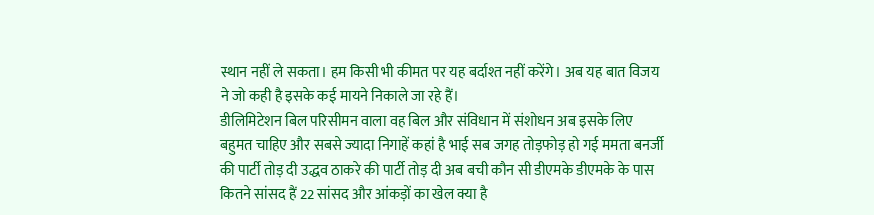स्थान नहीं ले सकता। हम किसी भी कीमत पर यह बर्दाश्त नहीं करेंगे। अब यह बात विजय ने जो कही है इसके कई मायने निकाले जा रहे हैं।
डीलिमिटेशन बिल परिसीमन वाला वह बिल और संविधान में संशोधन अब इसके लिए बहुमत चाहिए और सबसे ज्यादा निगाहें कहां है भाई सब जगह तोड़फोड़ हो गई ममता बनर्जी की पार्टी तोड़ दी उद्धव ठाकरे की पार्टी तोड़ दी अब बची कौन सी डीएमके डीएमके के पास कितने सांसद हैं 22 सांसद और आंकड़ों का खेल क्या है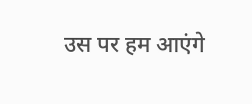उस पर हम आएंगे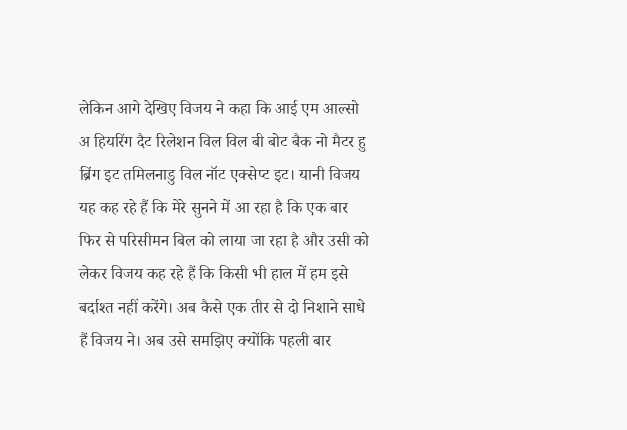लेकिन आगे देखिए विजय ने कहा कि आई एम आल्सो अ हियरिंग दैट रिलेशन विल विल बी बोट बैक नो मैटर हु ब्रिंग इट तमिलनाडु विल नॉट एक्सेप्ट इट। यानी विजय यह कह रहे हैं कि मेरे सुनने में आ रहा है कि एक बार फिर से परिसीमन बिल को लाया जा रहा है और उसी को लेकर विजय कह रहे हैं कि किसी भी हाल में हम इसे बर्दाश्त नहीं करेंगे। अब कैसे एक तीर से दो निशाने साधे हैं विजय ने। अब उसे समझिए क्योंकि पहली बार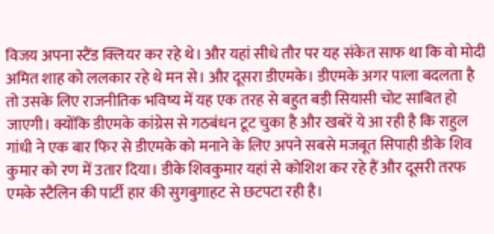विजय अपना स्टैंड क्लियर कर रहे थे। और यहां सीधे तौर पर यह संकेत साफ था कि वो मोदी अमित शाह को ललकार रहे थे मन से। और दूसरा डीएमके। डीएमके अगर पाला बदलता है तो उसके लिए राजनीतिक भविष्य में यह एक तरह से बहुत बड़ी सियासी चोट साबित हो जाएगी। क्योंकि डीएमके कांग्रेस से गठबंधन टूट चुका है और खबरें ये आ रही है कि राहुल गांधी ने एक बार फिर से डीएमके को मनाने के लिए अपने सबसे मजबूत सिपाही डीके शिव कुमार को रण में उतार दिया। डीके शिवकुमार यहां से कोशिश कर रहे हैं और दूसरी तरफ एमके स्टैलिन की पार्टी हार की सुगबुगाहट से छटपटा रही है।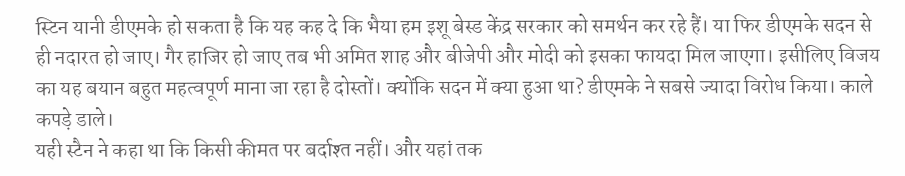स्टिन यानी डीएमके हो सकता है कि यह कह दे कि भैया हम इशू बेस्ड केंद्र सरकार को समर्थन कर रहे हैं। या फिर डीएमके सदन से ही नदारत हो जाए। गैर हाजिर हो जाए तब भी अमित शाह और बीजेपी और मोदी को इसका फायदा मिल जाएगा। इसीलिए विजय का यह बयान बहुत महत्वपूर्ण माना जा रहा है दोस्तों। क्योंकि सदन में क्या हुआ था? डीएमके ने सबसे ज्यादा विरोध किया। काले कपड़े डाले।
यही स्टैन ने कहा था कि किसी कीमत पर बर्दाश्त नहीं। और यहां तक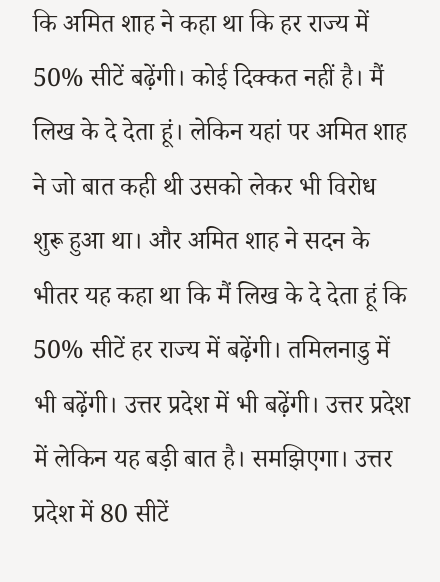कि अमित शाह ने कहा था कि हर राज्य में 50% सीटें बढ़ेंगी। कोई दिक्कत नहीं है। मैं लिख के दे देता हूं। लेकिन यहां पर अमित शाह ने जो बात कही थी उसको लेकर भी विरोध शुरू हुआ था। और अमित शाह ने सदन के भीतर यह कहा था कि मैं लिख के दे देता हूं कि 50% सीटें हर राज्य में बढ़ेंगी। तमिलनाडु में भी बढ़ेंगी। उत्तर प्रदेश में भी बढ़ेंगी। उत्तर प्रदेश में लेकिन यह बड़ी बात है। समझिएगा। उत्तर प्रदेश में 80 सीटें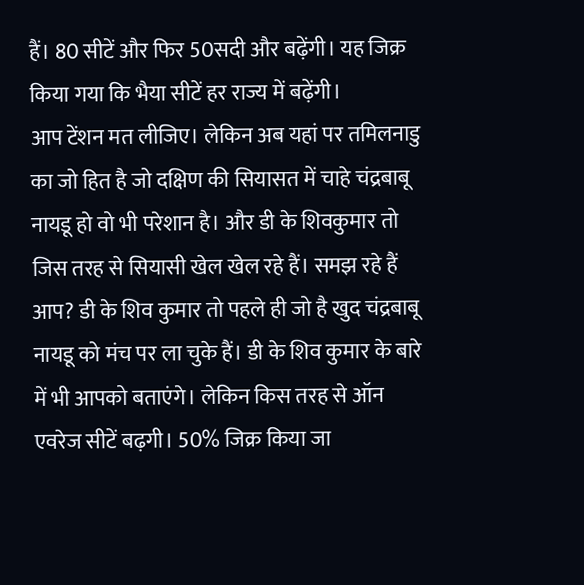हैं। 80 सीटें और फिर 50सदी और बढ़ेंगी। यह जिक्र किया गया कि भैया सीटें हर राज्य में बढ़ेंगी।
आप टेंशन मत लीजिए। लेकिन अब यहां पर तमिलनाडु का जो हित है जो दक्षिण की सियासत में चाहे चंद्रबाबू नायडू हो वो भी परेशान है। और डी के शिवकुमार तो जिस तरह से सियासी खेल खेल रहे हैं। समझ रहे हैं आप? डी के शिव कुमार तो पहले ही जो है खुद चंद्रबाबू नायडू को मंच पर ला चुके हैं। डी के शिव कुमार के बारे में भी आपको बताएंगे। लेकिन किस तरह से ऑन एवरेज सीटें बढ़गी। 50% जिक्र किया जा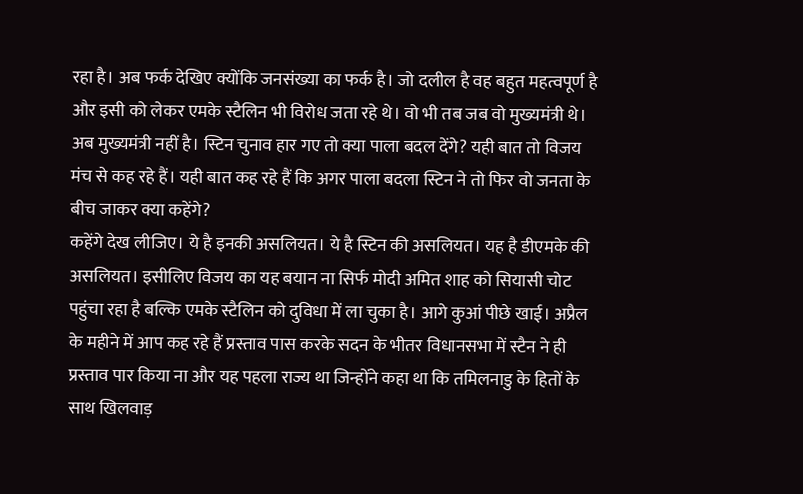रहा है। अब फर्क देखिए क्योंकि जनसंख्या का फर्क है। जो दलील है वह बहुत महत्वपूर्ण है और इसी को लेकर एमके स्टैलिन भी विरोध जता रहे थे। वो भी तब जब वो मुख्यमंत्री थे। अब मुख्यमंत्री नहीं है। स्टिन चुनाव हार गए तो क्या पाला बदल देंगे? यही बात तो विजय मंच से कह रहे हैं। यही बात कह रहे हैं कि अगर पाला बदला स्टिन ने तो फिर वो जनता के बीच जाकर क्या कहेंगे?
कहेंगे देख लीजिए। ये है इनकी असलियत। ये है स्टिन की असलियत। यह है डीएमके की असलियत। इसीलिए विजय का यह बयान ना सिर्फ मोदी अमित शाह को सियासी चोट पहुंचा रहा है बल्कि एमके स्टैलिन को दुविधा में ला चुका है। आगे कुआं पीछे खाई। अप्रैल के महीने में आप कह रहे हैं प्रस्ताव पास करके सदन के भीतर विधानसभा में स्टैन ने ही प्रस्ताव पार किया ना और यह पहला राज्य था जिन्होंने कहा था कि तमिलनाडु के हितों के साथ खिलवाड़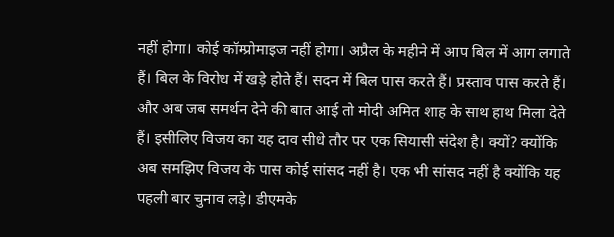नहीं होगा। कोई कॉम्प्रोमाइज नहीं होगा। अप्रैल के महीने में आप बिल में आग लगाते हैं। बिल के विरोध में खड़े होते हैं। सदन में बिल पास करते हैं। प्रस्ताव पास करते हैं।
और अब जब समर्थन देने की बात आई तो मोदी अमित शाह के साथ हाथ मिला देते हैं। इसीलिए विजय का यह दाव सीधे तौर पर एक सियासी संदेश है। क्यों? क्योंकि अब समझिए विजय के पास कोई सांसद नहीं है। एक भी सांसद नहीं है क्योंकि यह पहली बार चुनाव लड़े। डीएमके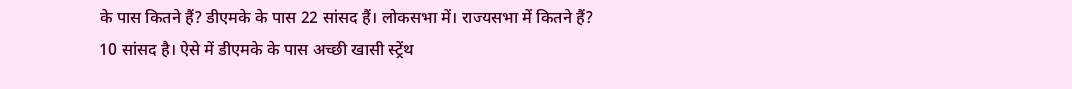के पास कितने हैं? डीएमके के पास 22 सांसद हैं। लोकसभा में। राज्यसभा में कितने हैं? 10 सांसद है। ऐसे में डीएमके के पास अच्छी खासी स्ट्रेंथ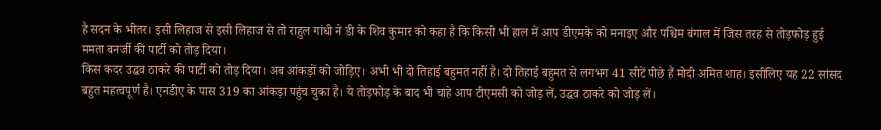है सदन के भीतर। इसी लिहाज से इसी लिहाज से तो राहुल गांधी ने डी के शिव कुमार को कहा है कि किसी भी हाल में आप डीएमके को मनाइए और पश्चिम बंगाल में जिस तरह से तोड़फोड़ हुई ममता बनर्जी की पार्टी को तोड़ दिया।
किस कदर उद्धव ठाकरे की पार्टी को तोड़ दिया। अब आंकड़ों को जोड़िए। अभी भी दो तिहाई बहुमत नहीं है। दो तिहाई बहुमत से लगभग 41 सीटें पीछे हैं मोदी अमित शाह। इसीलिए यह 22 सांसद बहुत महत्वपूर्ण है। एनडीए के पास 319 का आंकड़ा पहुंच चुका है। ये तोड़फोड़ के बाद भी चाहे आप टीएमसी को जोड़ लें, उद्धव ठाकरे को जोड़ लें।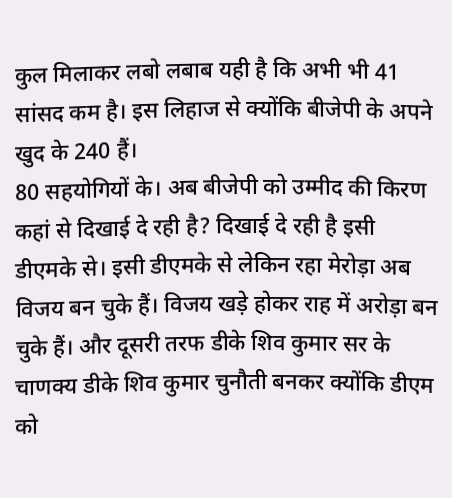कुल मिलाकर लबो लबाब यही है कि अभी भी 41 सांसद कम है। इस लिहाज से क्योंकि बीजेपी के अपने खुद के 240 हैं।
80 सहयोगियों के। अब बीजेपी को उम्मीद की किरण कहां से दिखाई दे रही है? दिखाई दे रही है इसी डीएमके से। इसी डीएमके से लेकिन रहा मेरोड़ा अब विजय बन चुके हैं। विजय खड़े होकर राह में अरोड़ा बन चुके हैं। और दूसरी तरफ डीके शिव कुमार सर के चाणक्य डीके शिव कुमार चुनौती बनकर क्योंकि डीएम को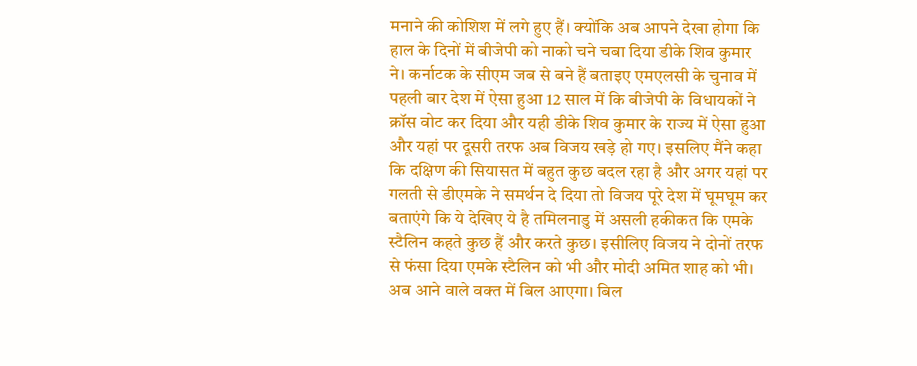मनाने की कोशिश में लगे हुए हैं। क्योंकि अब आपने देखा होगा कि हाल के दिनों में बीजेपी को नाको चने चबा दिया डीके शिव कुमार ने। कर्नाटक के सीएम जब से बने हैं बताइए एमएलसी के चुनाव में पहली बार देश में ऐसा हुआ 12 साल में कि बीजेपी के विधायकों ने क्रॉस वोट कर दिया और यही डीके शिव कुमार के राज्य में ऐसा हुआ और यहां पर दूसरी तरफ अब विजय खड़े हो गए। इसलिए मैंने कहा कि दक्षिण की सियासत में बहुत कुछ बदल रहा है और अगर यहां पर गलती से डीएमके ने समर्थन दे दिया तो विजय पूरे देश में घूमघूम कर बताएंगे कि ये देखिए ये है तमिलनाडु में असली हकीकत कि एमके स्टैलिन कहते कुछ हैं और करते कुछ। इसीलिए विजय ने दोनों तरफ से फंसा दिया एमके स्टैलिन को भी और मोदी अमित शाह को भी। अब आने वाले वक्त में बिल आएगा। बिल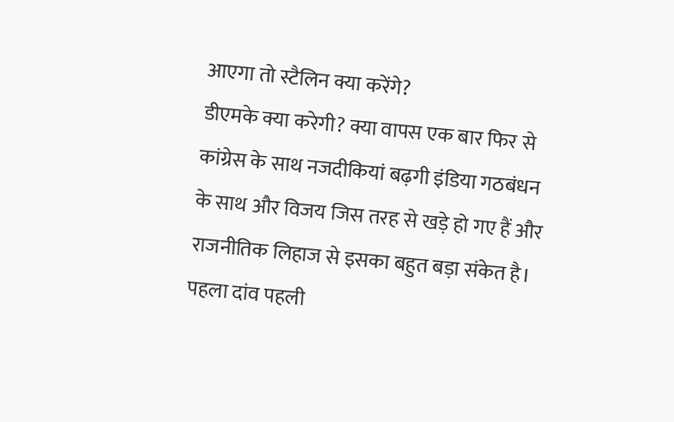आएगा तो स्टैलिन क्या करेंगे?
डीएमके क्या करेगी? क्या वापस एक बार फिर से कांग्रेस के साथ नजदीकियां बढ़गी इंडिया गठबंधन के साथ और विजय जिस तरह से खड़े हो गए हैं और राजनीतिक लिहाज से इसका बहुत बड़ा संकेत है। पहला दांव पहली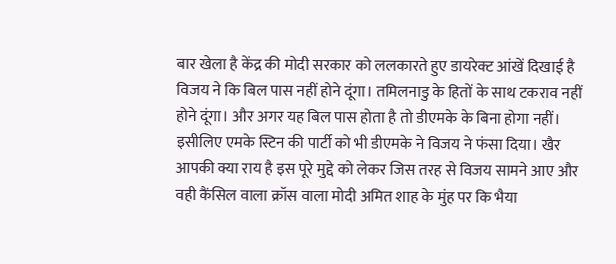बार खेला है केंद्र की मोदी सरकार को ललकारते हुए डायरेक्ट आंखें दिखाई है विजय ने कि बिल पास नहीं होने दूंगा। तमिलनाडु के हितों के साथ टकराव नहीं होने दूंगा। और अगर यह बिल पास होता है तो डीएमके के बिना होगा नहीं।
इसीलिए एमके स्टिन की पार्टी को भी डीएमके ने विजय ने फंसा दिया। खैर आपकी क्या राय है इस पूरे मुद्दे को लेकर जिस तरह से विजय सामने आए और वही कैंसिल वाला क्रॉस वाला मोदी अमित शाह के मुंह पर कि भैया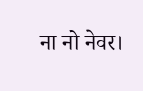ना नो नेवर।